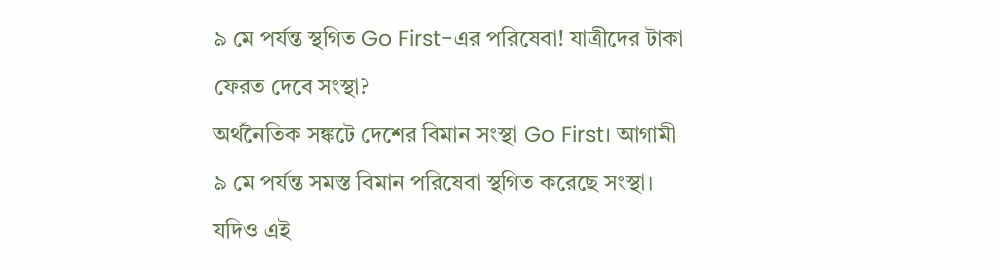৯ মে পর্যন্ত স্থগিত Go First-এর পরিষেবা! যাত্রীদের টাকা ফেরত দেবে সংস্থা?
অর্থনৈতিক সঙ্কটে দেশের বিমান সংস্থা Go First। আগামী ৯ মে পর্যন্ত সমস্ত বিমান পরিষেবা স্থগিত করেছে সংস্থা। যদিও এই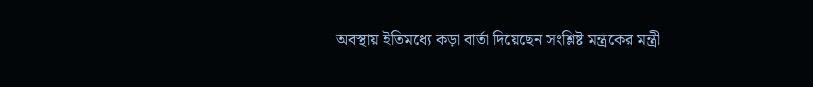অবস্থায় ইতিমধ্যে কড়া বার্তা দিয়েছেন সংশ্লিষ্ট মন্ত্রকের মন্ত্রী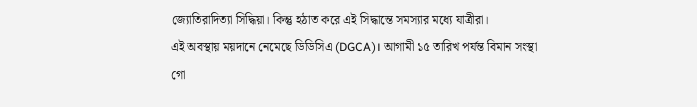জ্যোতিরাদিত্যা সিদ্ধিয়া। কিন্তু হঠাত করে এই সিদ্ধান্তে সমস্যার মধ্যে যাত্রীরা।
এই অবস্থায় ময়দানে নেমেছে ডিডিসিএ (DGCA)। আগামী ১৫ তারিখ পর্যন্ত বিমান সংস্থা গো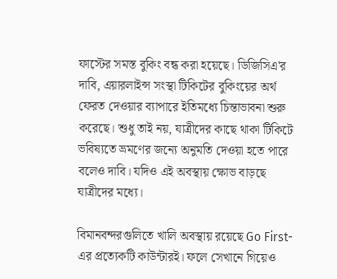ফাস্টের সমস্ত বুকিং বন্ধ করা হয়েছে। ডিজিসিএ'র দাবি, এয়ারলাইন্স সংস্থা টিকিটের বুকিংয়ের অর্থ ফেরত দেওয়ার ব্যাপারে ইতিমধ্যে চিন্তাভাবনা শুরু করেছে। শুধু তাই নয়, যাত্রীদের কাছে থাকা টিকিটে ভবিষ্যতে ভ্রমণের জন্যে অনুমতি দেওয়া হতে পারে বলেও দাবি। যদিও এই অবস্থায় ক্ষোভ বাড়ছে যাত্রীদের মধ্যে।

বিমানবন্দরগুলিতে খালি অবস্থায় রয়েছে Go First-এর প্রত্যেকটি কাউন্টারই। ফলে সেখানে গিয়েও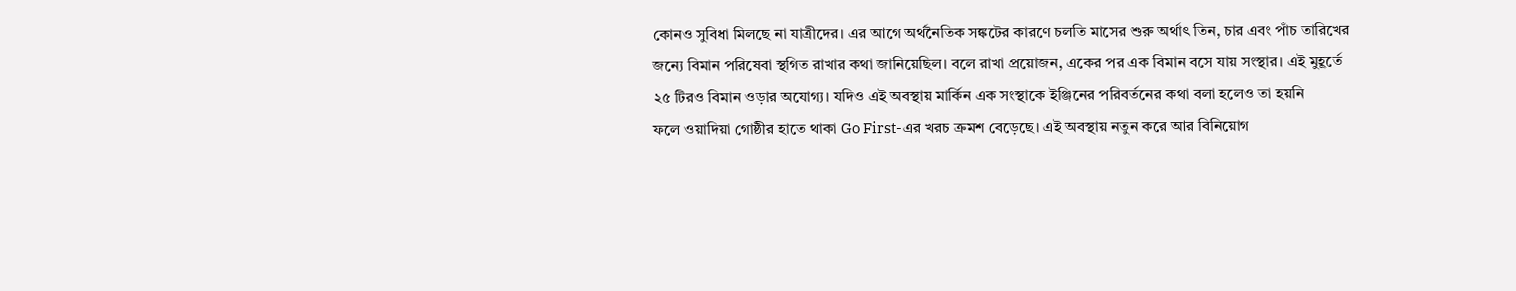কোনও সুবিধা মিলছে না যাত্রীদের। এর আগে অর্থনৈতিক সঙ্কটের কারণে চলতি মাসের শুরু অর্থাৎ তিন, চার এবং পাঁচ তারিখের জন্যে বিমান পরিষেবা স্থগিত রাখার কথা জানিয়েছিল। বলে রাখা প্রয়োজন, একের পর এক বিমান বসে যায় সংস্থার। এই মুহূর্তে ২৫ টিরও বিমান ওড়ার অযোগ্য। যদিও এই অবস্থায় মার্কিন এক সংস্থাকে ইঞ্জিনের পরিবর্তনের কথা বলা হলেও তা হয়নি
ফলে ওয়াদিয়া গোষ্ঠীর হাতে থাকা Go First-এর খরচ ক্রমশ বেড়েছে। এই অবস্থায় নতুন করে আর বিনিয়োগ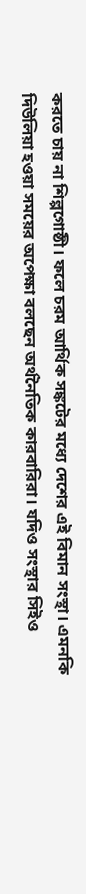করতে চায় না শিল্পগোষ্ঠী। ফলে চরম আর্থিক সঙ্কটের মধ্যে দেশের এই বিমান সংস্থা। এমনকি দিউলিয়া হওয়া সময়ের অপেক্ষা বলছেন অর্থনৈতিক কারবারিরা। যদিও সংস্থার সিইও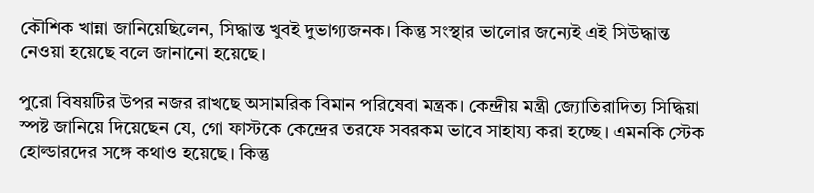কৌশিক খান্না জানিয়েছিলেন, সিদ্ধান্ত খুবই দুভাগ্যজনক। কিন্তু সংস্থার ভালোর জন্যেই এই সিউদ্ধান্ত নেওয়া হয়েছে বলে জানানো হয়েছে।

পুরো বিষয়টির উপর নজর রাখছে অসামরিক বিমান পরিষেবা মন্ত্রক। কেন্দ্রীয় মন্ত্রী জ্যোতিরাদিত্য সিদ্ধিয়া স্পষ্ট জানিয়ে দিয়েছেন যে, গো ফাস্টকে কেন্দ্রের তরফে সবরকম ভাবে সাহায্য করা হচ্ছে। এমনকি স্টেক হোল্ডারদের সঙ্গে কথাও হয়েছে। কিন্তু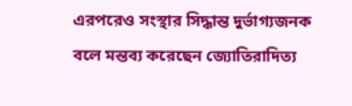এরপরেও সংস্থার সিদ্ধান্ত দুর্ভাগ্যজনক বলে মন্তব্য করেছেন জ্যোতিরাদিত্য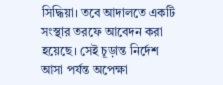সিদ্ধিয়া। তবে আদালতে একটি সংস্থার তরফে আবেদন করা হয়েছে। সেই চূড়ান্ত নির্দেশ আসা পর্যন্ত অপেক্ষা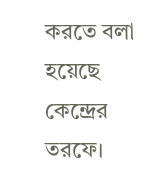করতে বলা হয়েছে কেন্দ্রের তরফে।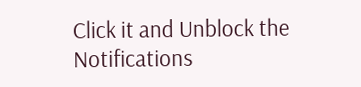Click it and Unblock the Notifications